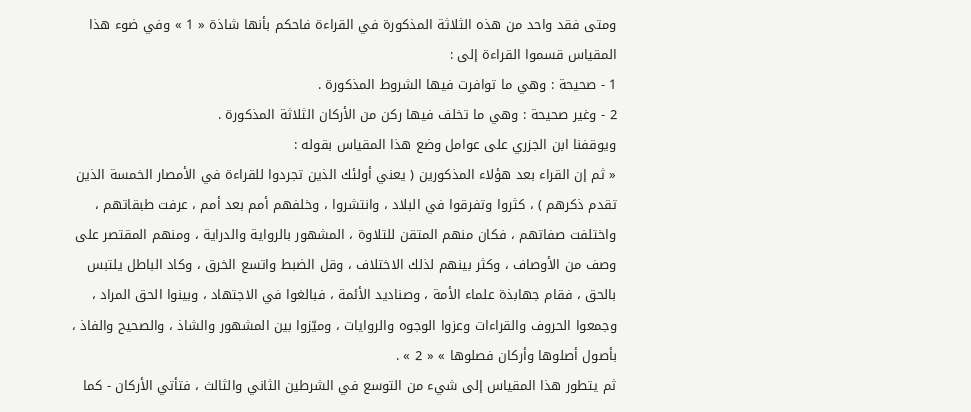ومتى فقد واحد من هذه الثلاثة المذكورة في القراءة فاحكم بأنها شاذة « 1 » وفي ضوء هذا المقياس قسموا القراءة إلى :
1 - صحيحة : وهي ما توافرت فيها الشروط المذكورة .
2 - وغير صحيحة : وهي ما تخلف فيها ركن من الأركان الثلاثة المذكورة .
ويوقفنا ابن الجزري على عوامل وضع هذا المقياس بقوله :
« ثم إن القراء بعد هؤلاء المذكورين ( يعني أولئك الذين تجردوا للقراءة في الأمصار الخمسة الذين تقدم ذكرهم ) ، كثروا وتفرقوا في البلاد ، وانتشروا ، وخلفهم أمم بعد أمم ، عرفت طبقاتهم ، واختلفت صفاتهم ، فكان منهم المتقن للتلاوة ، المشهور بالرواية والدراية ، ومنهم المقتصر على وصف من الأوصاف ، وكثر بينهم لذلك الاختلاف ، وقل الضبط واتسع الخرق ، وكاد الباطل يلتبس بالحق ، فقام جهابذة علماء الأمة ، وصناديد الأئمة ، فبالغوا في الاجتهاد ، وبينوا الحق المراد ، وجمعوا الحروف والقراءات وعزوا الوجوه والروايات ، وميّزوا بين المشهور والشاذ ، والصحيح والفاذ ، بأصول أصلوها وأركان فصلوها » « 2 » .
ثم يتطور هذا المقياس إلى شيء من التوسع في الشرطين الثاني والثالث ، فتأتي الأركان - كما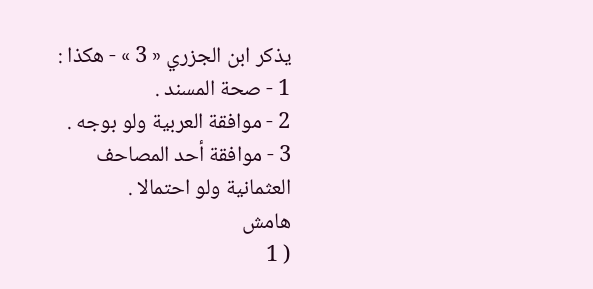يذكر ابن الجزري « 3 » - هكذا :
1 - صحة المسند .
2 - موافقة العربية ولو بوجه .
3 - موافقة أحد المصاحف العثمانية ولو احتمالا .
هامش
( 1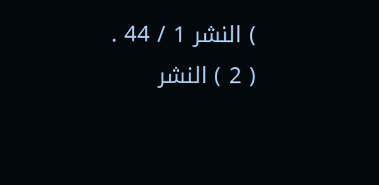) النشر 1 / 44 .
( 2 ) النشر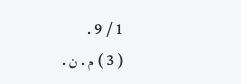1 / 9 .
( 3 ) م . ن .